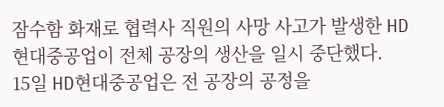잠수함 화재로 협력사 직원의 사망 사고가 발생한 HD현대중공업이 전체 공장의 생산을 일시 중단했다.
15일 HD현대중공업은 전 공장의 공정을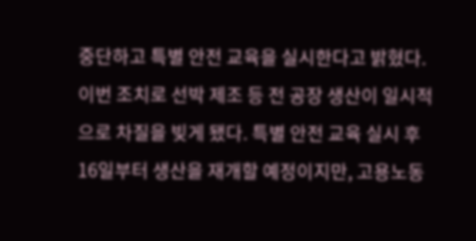중단하고 특별 안전 교육을 실시한다고 밝혔다.
이번 조치로 선박 제조 등 전 공장 생산이 일시적으로 차질을 빚게 됐다. 특별 안전 교육 실시 후 16일부터 생산을 재개할 예정이지만, 고용노동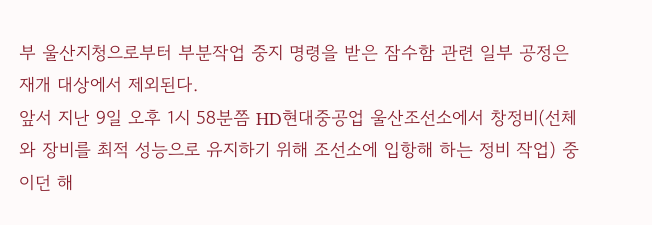부 울산지청으로부터 부분작업 중지 명령을 받은 잠수함 관련 일부 공정은 재개 대상에서 제외된다.
앞서 지난 9일 오후 1시 58분쯤 HD현대중공업 울산조선소에서 창정비(선체와 장비를 최적 성능으로 유지하기 위해 조선소에 입항해 하는 정비 작업) 중이던 해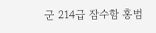군 214급 잠수함 홍범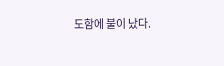도함에 불이 났다.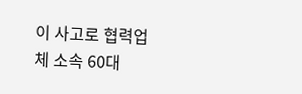이 사고로 협력업체 소속 60대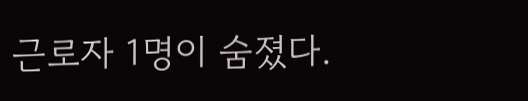근로자 1명이 숨졌다.